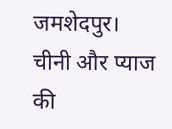जमशेदपुर। चीनी और प्याज की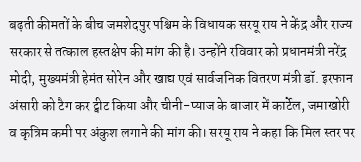बढ़ती कीमतों के बीच जमशेदपुर पश्चिम के विधायक सरयू राय ने केंद्र और राज्य सरकार से तत्काल हस्तक्षेप की मांग की है। उन्होंने रविवार को प्रधानमंत्री नरेंद्र मोदी, मुख्यमंत्री हेमंत सोरेन और खाद्य एवं सार्वजनिक वितरण मंत्री डॉ. इरफान अंसारी को टैग कर ट्वीट किया और चीनी-प्याज के बाजार में कार्टेल, जमाखोरी व कृत्रिम कमी पर अंकुश लगाने की मांग की। सरयू राय ने कहा कि मिल स्तर पर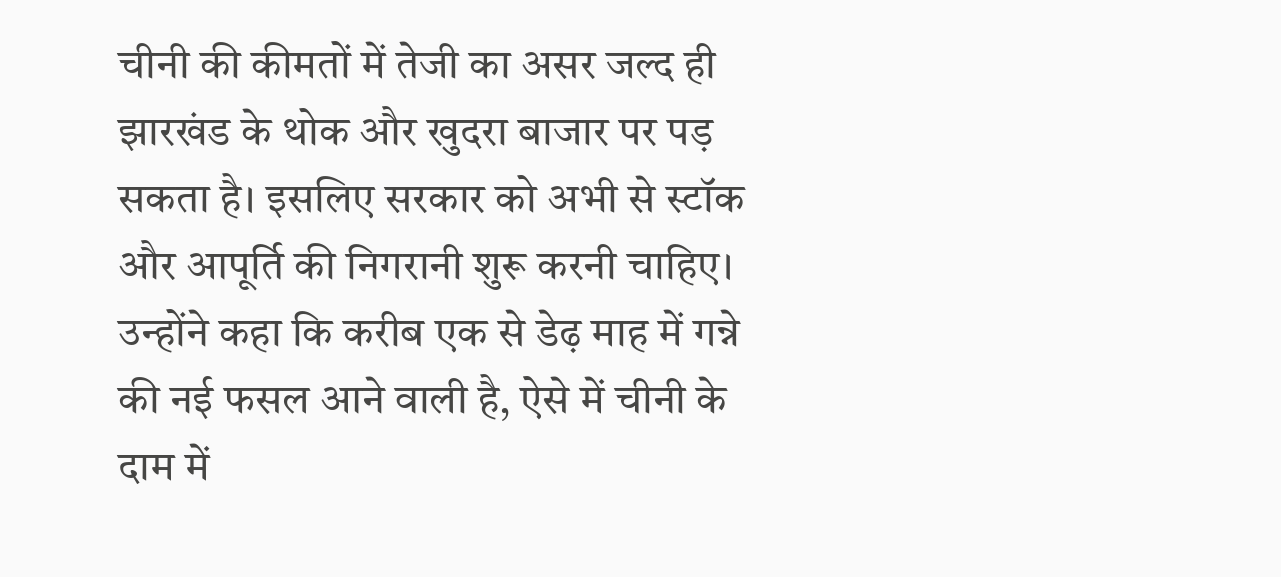चीनी की कीमतों में तेजी का असर जल्द ही झारखंड के थोक और खुदरा बाजार पर पड़ सकता है। इसलिए सरकार को अभी से स्टॉक और आपूर्ति की निगरानी शुरू करनी चाहिए। उन्होंने कहा कि करीब एक से डेढ़ माह में गन्ने की नई फसल आने वाली है, ऐसे में चीनी के दाम में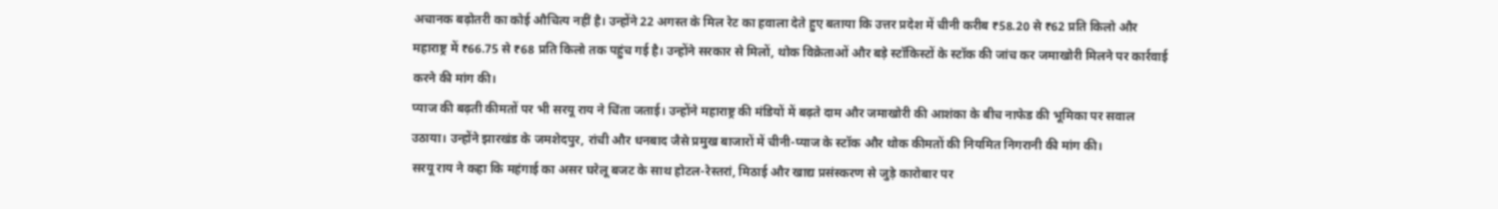अचानक बढ़ोतरी का कोई औचित्य नहीं है। उन्होंने 22 अगस्त के मिल रेट का हवाला देते हुए बताया कि उत्तर प्रदेश में चीनी करीब ₹58.20 से ₹62 प्रति किलो और महाराष्ट्र में ₹66.75 से ₹68 प्रति किलो तक पहुंच गई है। उन्होंने सरकार से मिलों, थोक विक्रेताओं और बड़े स्टॉकिस्टों के स्टॉक की जांच कर जमाखोरी मिलने पर कार्रवाई करने की मांग की।
प्याज की बढ़ती कीमतों पर भी सरयू राय ने चिंता जताई। उन्होंने महाराष्ट्र की मंडियों में बढ़ते दाम और जमाखोरी की आशंका के बीच नाफेड की भूमिका पर सवाल उठाया। उन्होंने झारखंड के जमशेदपुर, रांची और धनबाद जैसे प्रमुख बाजारों में चीनी-प्याज के स्टॉक और थोक कीमतों की नियमित निगरानी की मांग की।
सरयू राय ने कहा कि महंगाई का असर घरेलू बजट के साथ होटल-रेस्तरां, मिठाई और खाद्य प्रसंस्करण से जुड़े कारोबार पर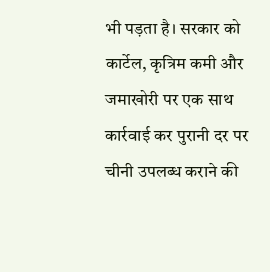भी पड़ता है। सरकार को कार्टेल, कृत्रिम कमी और जमाखोरी पर एक साथ कार्रवाई कर पुरानी दर पर चीनी उपलब्ध कराने की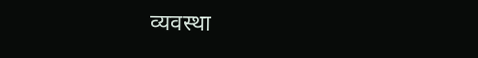व्यवस्था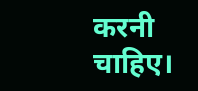करनी चाहिए।